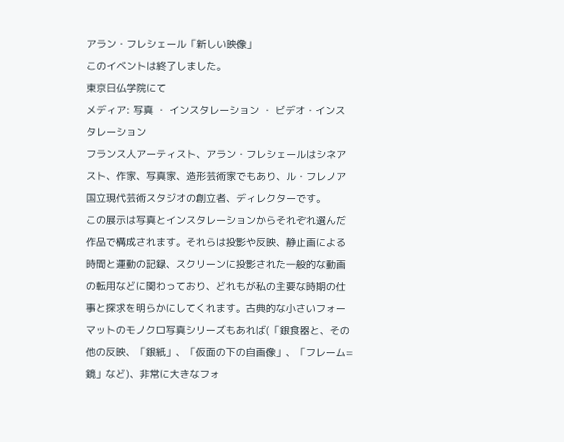アラン・フレシェール「新しい映像」
このイベントは終了しました。
東京日仏学院にて
メディア: 写真 ・ インスタレーション ・ ビデオ・インスタレーション
フランス人アーティスト、アラン・フレシェールはシネアスト、作家、写真家、造形芸術家でもあり、ル・フレノア国立現代芸術スタジオの創立者、ディレクターです。
この展示は写真とインスタレーションからそれぞれ選んだ作品で構成されます。それらは投影や反映、静止画による時間と運動の記録、スクリーンに投影された一般的な動画の転用などに関わっており、どれもが私の主要な時期の仕事と探求を明らかにしてくれます。古典的な小さいフォーマットのモノクロ写真シリーズもあれば(「銀食器と、その他の反映、「銀紙」、「仮面の下の自画像」、「フレーム=鏡」など)、非常に大きなフォ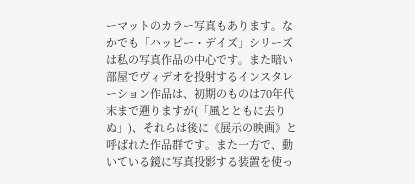ーマットのカラー写真もあります。なかでも「ハッピー・デイズ」シリーズは私の写真作品の中心です。また暗い部屋でヴィデオを投射するインスタレーション作品は、初期のものは70年代末まで遡りますが(「風とともに去りぬ」)、それらは後に《展示の映画》と呼ばれた作品群です。また一方で、動いている鏡に写真投影する装置を使っ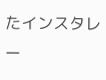たインスタレー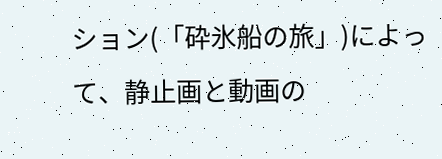ション(「砕氷船の旅」)によって、静止画と動画の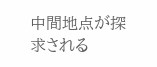中間地点が探求される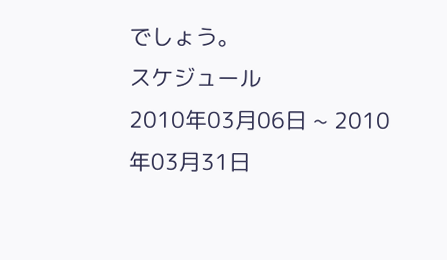でしょう。
スケジュール
2010年03月06日 ~ 2010年03月31日